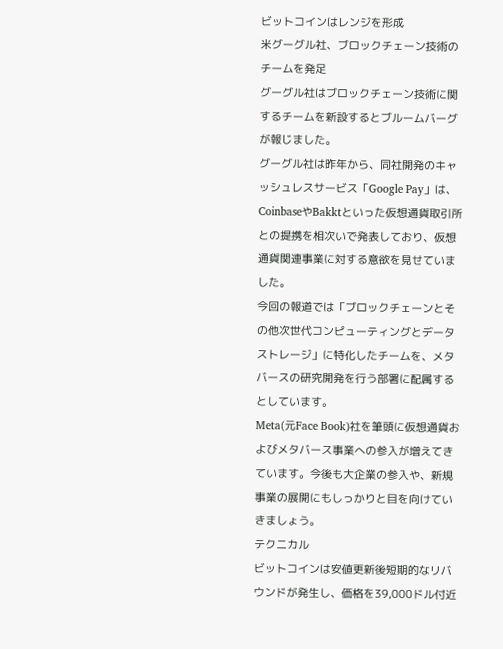ビットコインはレンジを形成
米グーグル社、ブロックチェーン技術のチームを発足
グーグル社はブロックチェーン技術に関するチームを新設するとブルームバーグが報じました。
グーグル社は昨年から、同社開発のキャッシュレスサービス「Google Pay」は、CoinbaseやBakktといった仮想通貨取引所との提携を相次いで発表しており、仮想通貨関連事業に対する意欲を見せていました。
今回の報道では「ブロックチェーンとその他次世代コンピューティングとデータストレージ」に特化したチームを、メタバースの研究開発を行う部署に配属するとしています。
Meta(元Face Book)社を筆頭に仮想通貨およびメタバース事業への参入が増えてきています。今後も大企業の参入や、新規事業の展開にもしっかりと目を向けていきましょう。
テクニカル
ビットコインは安値更新後短期的なリバウンドが発生し、価格を39,000ドル付近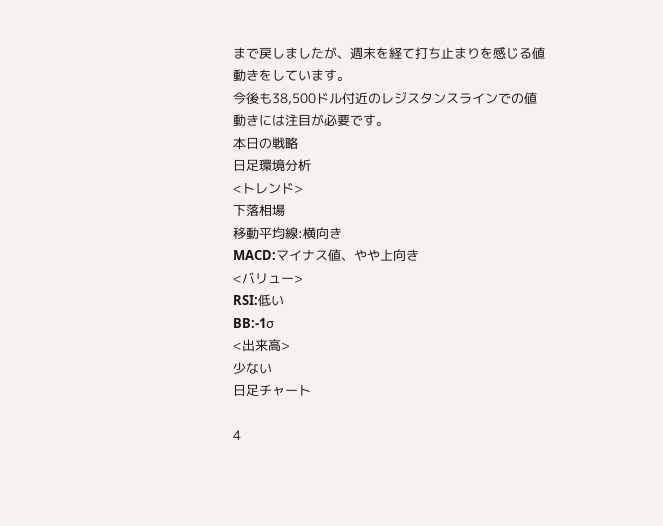まで戻しましたが、週末を経て打ち止まりを感じる値動きをしています。
今後も38,500ドル付近のレジスタンスラインでの値動きには注目が必要です。
本日の戦略
日足環境分析
<トレンド>
下落相場
移動平均線:横向き
MACD:マイナス値、やや上向き
<バリュー>
RSI:低い
BB:-1σ
<出来高>
少ない
日足チャート

4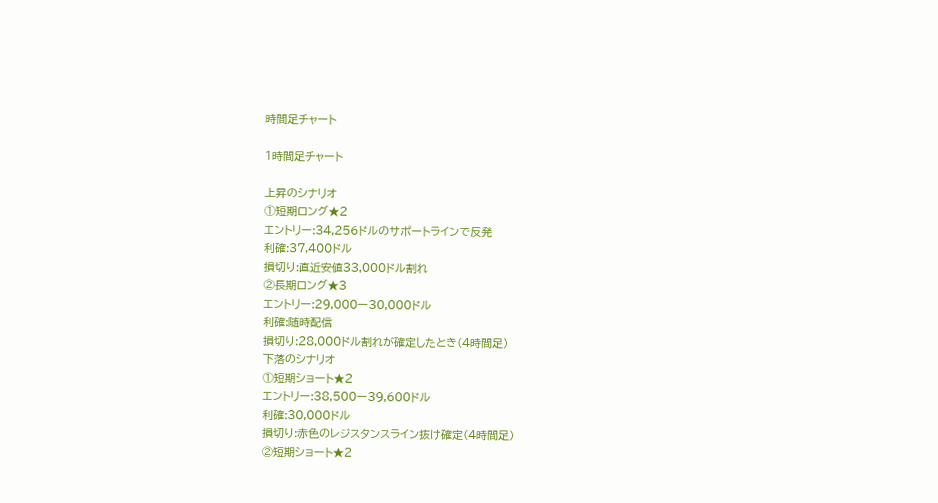時間足チャート

1時間足チャート

上昇のシナリオ
①短期ロング★2
エントリー:34,256ドルのサポートラインで反発
利確:37,400ドル
損切り:直近安値33,000ドル割れ
②長期ロング★3
エントリー:29,000ー30,000ドル
利確:随時配信
損切り:28,000ドル割れが確定したとき(4時間足)
下落のシナリオ
①短期ショート★2
エントリー:38,500ー39,600ドル
利確:30,000ドル
損切り:赤色のレジスタンスライン抜け確定(4時間足)
②短期ショート★2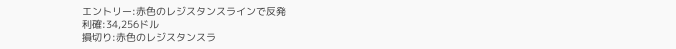エントリー:赤色のレジスタンスラインで反発
利確:34,256ドル
損切り:赤色のレジスタンスラ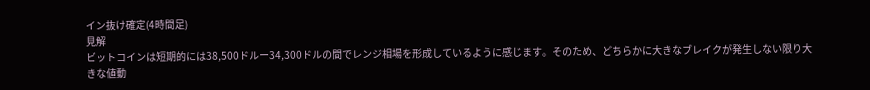イン抜け確定(4時間足)
見解
ビットコインは短期的には38,500ドルー34,300ドルの間でレンジ相場を形成しているように感じます。そのため、どちらかに大きなブレイクが発生しない限り大きな値動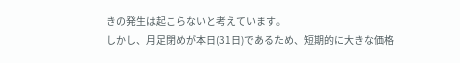きの発生は起こらないと考えています。
しかし、月足閉めが本日(31日)であるため、短期的に大きな価格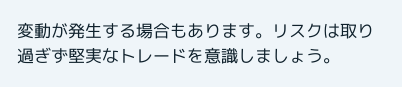変動が発生する場合もあります。リスクは取り過ぎず堅実なトレードを意識しましょう。